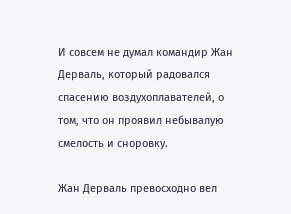И совсем не думал командир Жан Дерваль, который радовался спасению воздухоплавателей, о том, что он проявил небывалую смелость и сноровку.

Жан Дерваль превосходно вел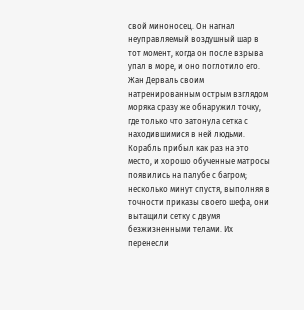свой миноносец. Он нагнал неуправляемый воздушный шар в тот момент, когда он после взрыва упал в море, и оно поглотило его. Жан Дерваль своим натренированным острым взглядом моряка сразу же обнаружил точку, где только что затонула сетка с находившимися в ней людьми. Корабль прибыл как раз на это место, и хорошо обученные матросы появились на палубе с багром; несколько минут спустя, выполняя в точности приказы своего шефа, они вытащили сетку с двумя безжизненными телами. Их перенесли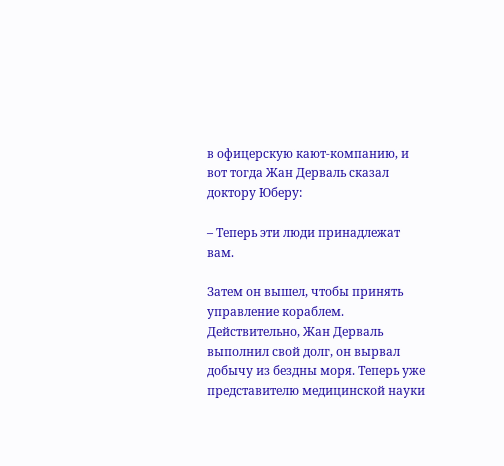в офицерскую кают-компанию, и вот тогда Жан Дерваль сказал доктору Юберу:

– Теперь эти люди принадлежат вам.

Затем он вышел, чтобы принять управление кораблем. Действительно, Жан Дерваль выполнил свой долг, он вырвал добычу из бездны моря. Теперь уже представителю медицинской науки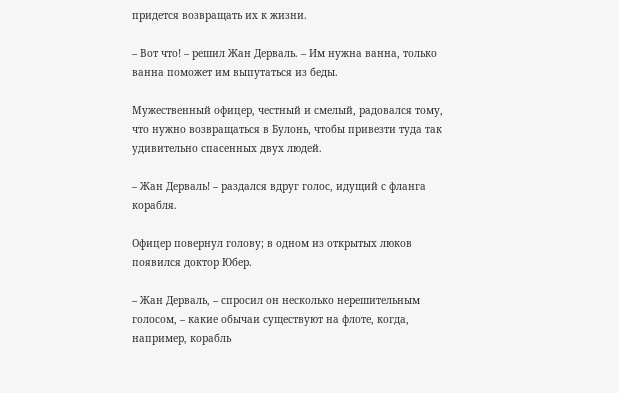придется возвращать их к жизни.

– Вот что! – решил Жан Дерваль. – Им нужна ванна, только ванна поможет им выпутаться из беды.

Мужественный офицер, честный и смелый, радовался тому, что нужно возвращаться в Булонь, чтобы привезти туда так удивительно спасенных двух людей.

– Жан Дерваль! – раздался вдруг голос, идущий с фланга корабля.

Офицер повернул голову; в одном из открытых люков появился доктор Юбер.

– Жан Дерваль, – спросил он несколько нерешительным голосом, – какие обычаи существуют на флоте, когда, например, корабль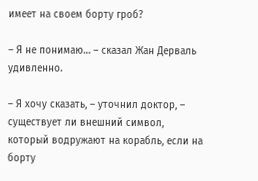имеет на своем борту гроб?

– Я не понимаю… – сказал Жан Дерваль удивленно.

– Я хочу сказать, – уточнил доктор, – существует ли внешний символ, который водружают на корабль, если на борту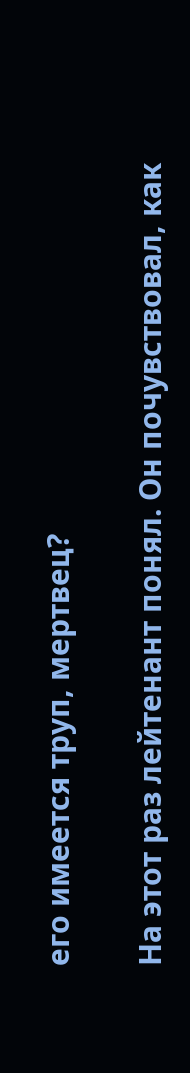его имеется труп, мертвец?

На этот раз лейтенант понял. Он почувствовал, как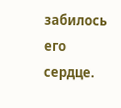забилось его сердце.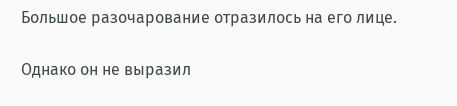Большое разочарование отразилось на его лице.

Однако он не выразил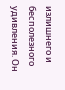излишнего и бесполезного удивления. Он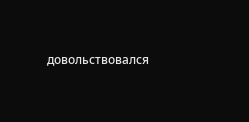довольствовался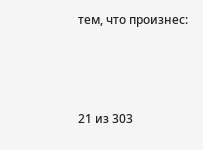тем, что произнес:



21 из 303